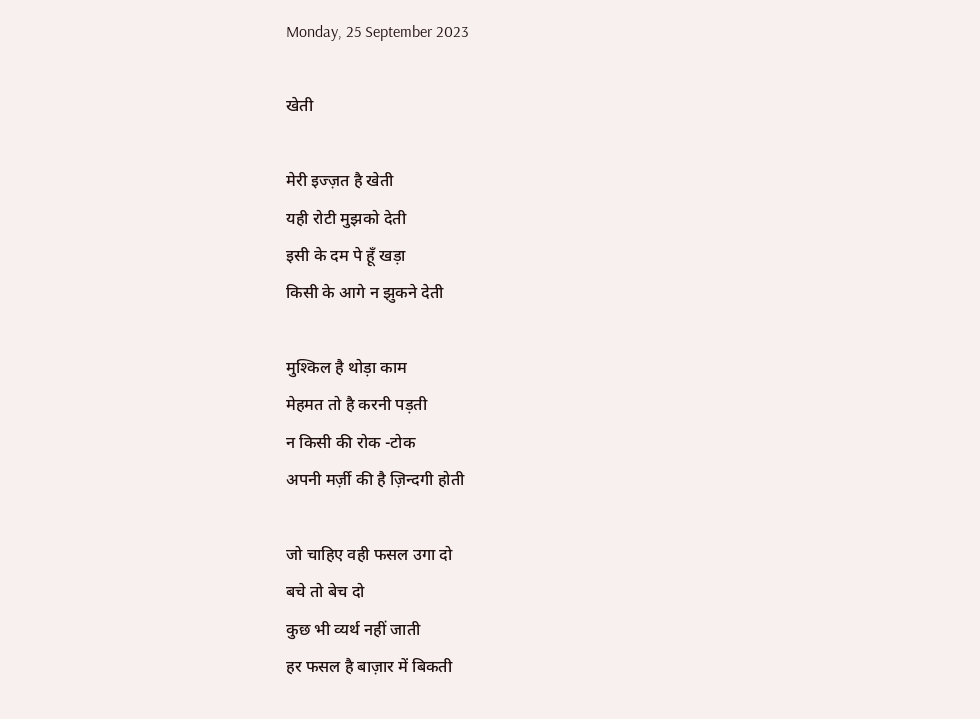Monday, 25 September 2023

खेती

मेरी इज्ज़त है खेती
यही रोटी मुझको देती
इसी के दम पे हूँ खड़ा
किसी के आगे न झुकने देती

मुश्किल है थोड़ा काम
मेहमत तो है करनी पड़ती
न किसी की रोक -टोक
अपनी मर्ज़ी की है ज़िन्दगी होती

जो चाहिए वही फसल उगा दो
बचे तो बेच दो
कुछ भी व्यर्थ नहीं जाती
हर फसल है बाज़ार में बिकती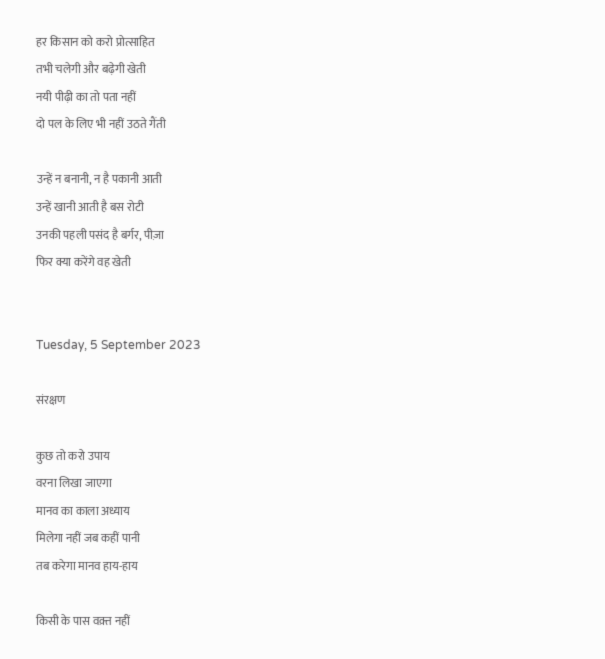हर किसान को करो प्रोत्साहित
तभी चलेगी और बढ़ेगी खेती
नयी पीढ़ी का तो पता नहीं
दो पल के लिए भी नहीं उठते गैंती

उन्हें न बनानी, न है पकानी आती
उन्हें खानी आती है बस रोटी
उनकी पहली पसंद है बर्गर, पीज़ा
फिर क्या करेंगे वह खेती


Tuesday, 5 September 2023

संरक्षण

कुछ तो करो उपाय
वरना लिखा जाएगा
मानव का काला अध्याय
मिलेगा नहीं जब कहीं पानी
तब करेगा मानव हाय-हाय

किसी के पास वक़्त नहीं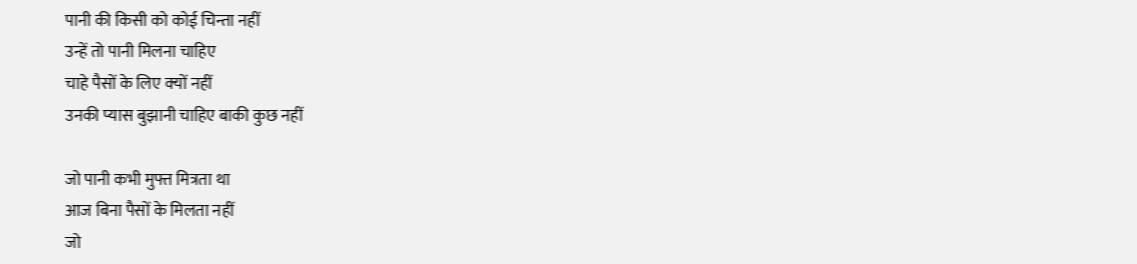पानी की किसी को कोई चिन्ता नहीं
उन्हें तो पानी मिलना चाहिए
चाहे पैसों के लिए क्‍यों नहीं
उनकी प्यास बुझानी चाहिए बाकी कुछ नहीं

जो पानी कभी मुफ्त मित्रता था
आज बिना पैसों के मिलता नहीं
जो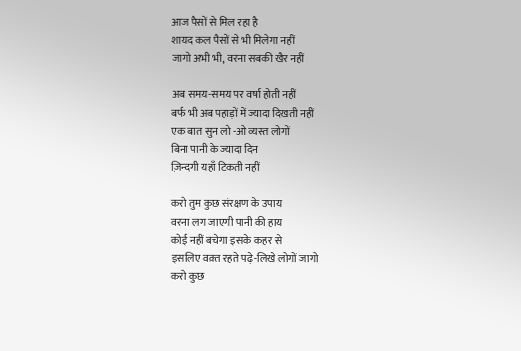आज पैसों से मिल रहा है
शायद कल पैसों से भी मिलेगा नहीं
जागो अभी भी, वरना सबकी खैर नहीं

अब समय-समय पर वर्षा होती नहीं
बर्फ भी अब पहाड़ों में ज्यादा दिखती नहीं
एक बात सुन लो -ओ व्यस्त लोगों
बिना पानी के ज्यादा दिन
ज़िन्दगी यहाँ टिकती नहीं

करो तुम कुछ संरक्षण के उपाय
वरना लग जाएगी पानी की हाय
कोई नहीं बचेगा इसके कहर से
इसलिए वक़्त रहते पढ़े-लिखे लोगों जागो
करो कुछ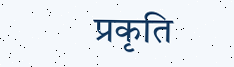प्रकृति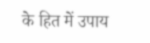के हित में उपाय